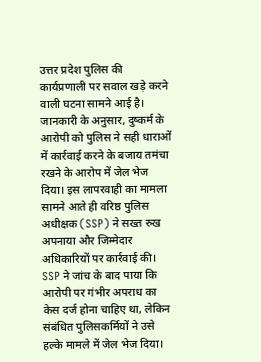उत्तर प्रदेश पुलिस की कार्यप्रणाली पर सवाल खड़े करने वाली घटना सामने आई है। जानकारी के अनुसार, दुष्कर्म के आरोपी को पुलिस ने सही धाराओं में कार्रवाई करने के बजाय तमंचा रखने के आरोप में जेल भेज दिया। इस लापरवाही का मामला सामने आते ही वरिष्ठ पुलिस अधीक्षक (SSP) ने सख्त रुख अपनाया और जिम्मेदार अधिकारियों पर कार्रवाई की।
SSP ने जांच के बाद पाया कि आरोपी पर गंभीर अपराध का केस दर्ज होना चाहिए था, लेकिन संबंधित पुलिसकर्मियों ने उसे हल्के मामले में जेल भेज दिया।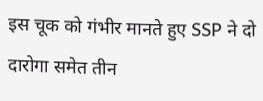इस चूक को गंभीर मानते हुए SSP ने दो दारोगा समेत तीन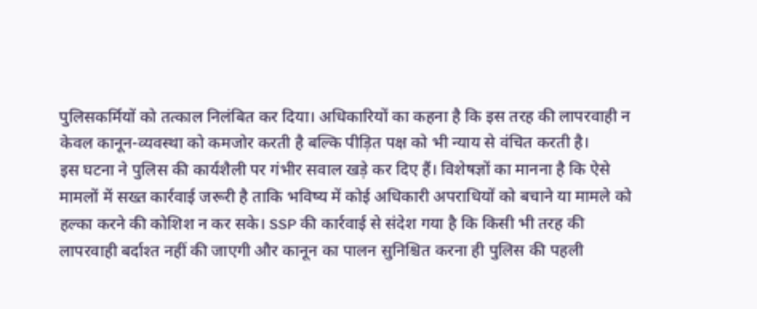पुलिसकर्मियों को तत्काल निलंबित कर दिया। अधिकारियों का कहना है कि इस तरह की लापरवाही न केवल कानून-व्यवस्था को कमजोर करती है बल्कि पीड़ित पक्ष को भी न्याय से वंचित करती है।
इस घटना ने पुलिस की कार्यशैली पर गंभीर सवाल खड़े कर दिए हैं। विशेषज्ञों का मानना है कि ऐसे मामलों में सख्त कार्रवाई जरूरी है ताकि भविष्य में कोई अधिकारी अपराधियों को बचाने या मामले को हल्का करने की कोशिश न कर सके। SSP की कार्रवाई से संदेश गया है कि किसी भी तरह की लापरवाही बर्दाश्त नहीं की जाएगी और कानून का पालन सुनिश्चित करना ही पुलिस की पहली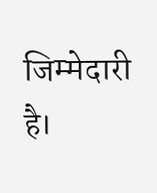जिम्मेदारी है।